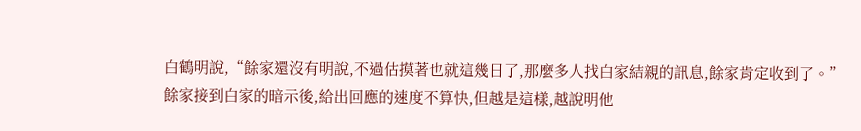白鶴明說,“餘家還沒有明說,不過估摸著也就這幾日了,那麼多人找白家結親的訊息,餘家肯定收到了。”
餘家接到白家的暗示後,給出回應的速度不算快,但越是這樣,越說明他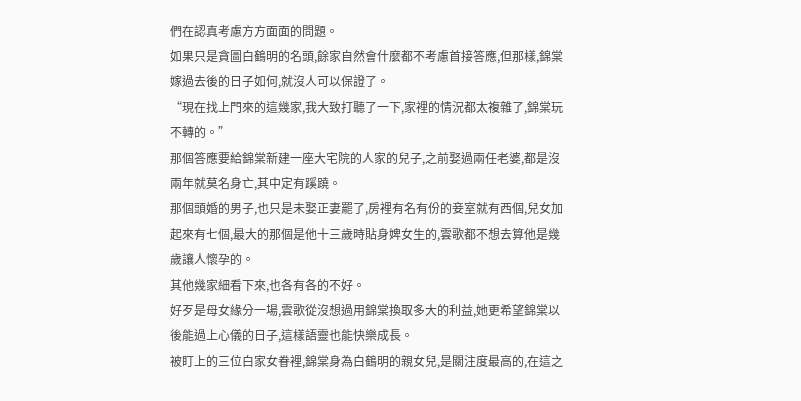們在認真考慮方方面面的問題。
如果只是貪圖白鶴明的名頭,餘家自然會什麼都不考慮首接答應,但那樣,錦棠嫁過去後的日子如何,就沒人可以保證了。
“現在找上門來的這幾家,我大致打聽了一下,家裡的情況都太複雜了,錦棠玩不轉的。”
那個答應要給錦棠新建一座大宅院的人家的兒子,之前娶過兩任老婆,都是沒兩年就莫名身亡,其中定有蹊蹺。
那個頭婚的男子,也只是未娶正妻罷了,房裡有名有份的妾室就有西個,兒女加起來有七個,最大的那個是他十三歲時貼身婢女生的,雲歌都不想去算他是幾歲讓人懷孕的。
其他幾家細看下來,也各有各的不好。
好歹是母女緣分一場,雲歌從沒想過用錦棠換取多大的利益,她更希望錦棠以後能過上心儀的日子,這樣語靈也能快樂成長。
被盯上的三位白家女眷裡,錦棠身為白鶴明的親女兒,是關注度最高的,在這之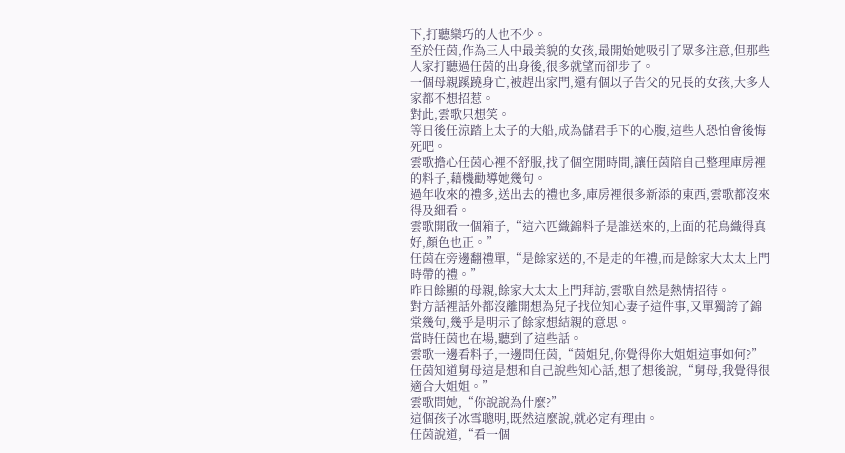下,打聽欒巧的人也不少。
至於任茵,作為三人中最美貌的女孩,最開始她吸引了眾多注意,但那些人家打聽過任茵的出身後,很多就望而卻步了。
一個母親蹊蹺身亡,被趕出家門,還有個以子告父的兄長的女孩,大多人家都不想招惹。
對此,雲歌只想笑。
等日後任涼踏上太子的大船,成為儲君手下的心腹,這些人恐怕會後悔死吧。
雲歌擔心任茵心裡不舒服,找了個空閒時間,讓任茵陪自己整理庫房裡的料子,藉機勸導她幾句。
過年收來的禮多,送出去的禮也多,庫房裡很多新添的東西,雲歌都沒來得及細看。
雲歌開啟一個箱子,“這六匹織錦料子是誰送來的,上面的花鳥織得真好,顏色也正。”
任茵在旁邊翻禮單,“是餘家送的,不是走的年禮,而是餘家大太太上門時帶的禮。”
昨日餘顯的母親,餘家大太太上門拜訪,雲歌自然是熱情招待。
對方話裡話外都沒離開想為兒子找位知心妻子這件事,又單獨誇了錦棠幾句,幾乎是明示了餘家想結親的意思。
當時任茵也在場,聽到了這些話。
雲歌一邊看料子,一邊問任茵,“茵姐兒,你覺得你大姐姐這事如何?”
任茵知道舅母這是想和自己說些知心話,想了想後說,“舅母,我覺得很適合大姐姐。”
雲歌問她,“你說說為什麼?”
這個孩子冰雪聰明,既然這麼說,就必定有理由。
任茵說道,“看一個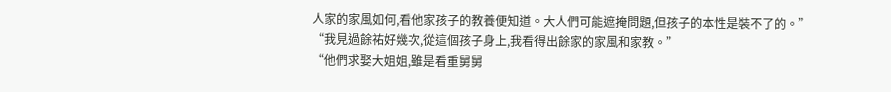人家的家風如何,看他家孩子的教養便知道。大人們可能遮掩問題,但孩子的本性是裝不了的。”
“我見過餘祐好幾次,從這個孩子身上,我看得出餘家的家風和家教。”
“他們求娶大姐姐,雖是看重舅舅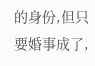的身份,但只要婚事成了,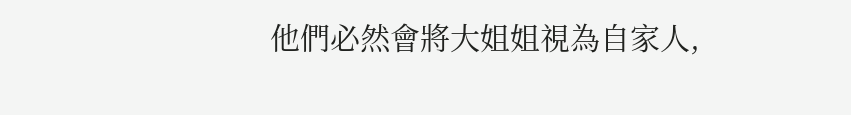他們必然會將大姐姐視為自家人,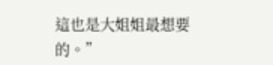這也是大姐姐最想要的。”